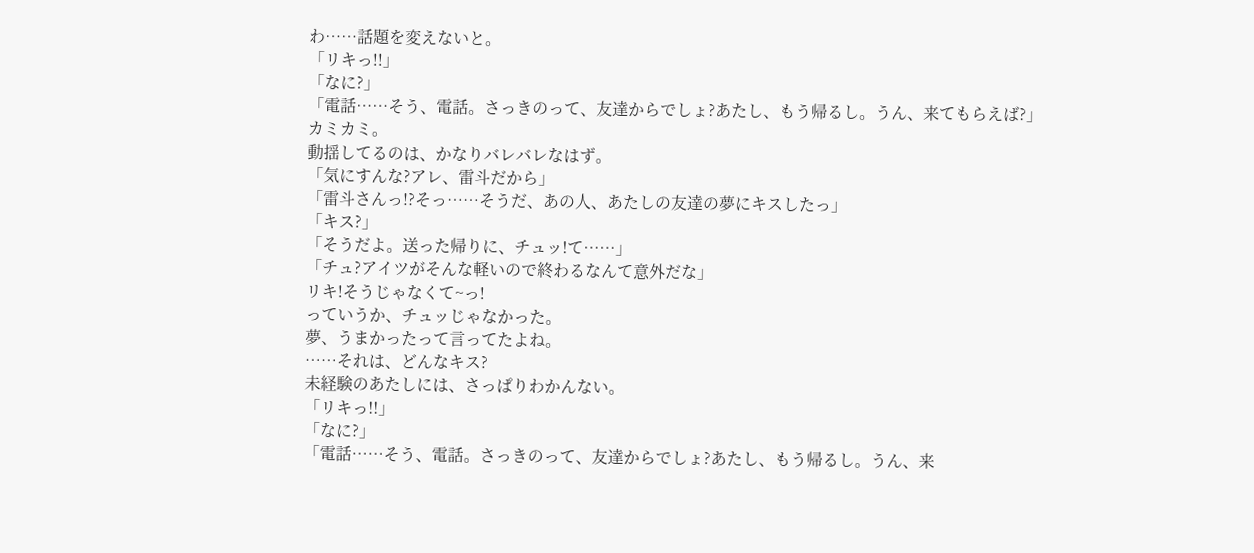わ……話題を変えないと。
「リキっ!!」
「なに?」
「電話……そう、電話。さっきのって、友達からでしょ?あたし、もう帰るし。うん、来てもらえば?」
カミカミ。
動揺してるのは、かなりバレバレなはず。
「気にすんな?アレ、雷斗だから」
「雷斗さんっ!?そっ……そうだ、あの人、あたしの友達の夢にキスしたっ」
「キス?」
「そうだよ。送った帰りに、チュッ!て……」
「チュ?アイツがそんな軽いので終わるなんて意外だな」
リキ!そうじゃなくて~っ!
っていうか、チュッじゃなかった。
夢、うまかったって言ってたよね。
……それは、どんなキス?
未経験のあたしには、さっぱりわかんない。
「リキっ!!」
「なに?」
「電話……そう、電話。さっきのって、友達からでしょ?あたし、もう帰るし。うん、来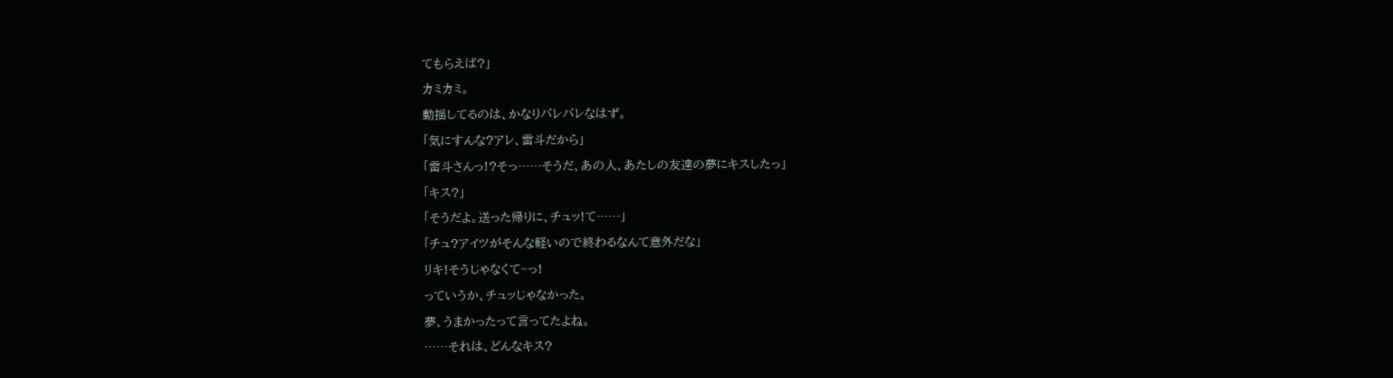てもらえば?」
カミカミ。
動揺してるのは、かなりバレバレなはず。
「気にすんな?アレ、雷斗だから」
「雷斗さんっ!?そっ……そうだ、あの人、あたしの友達の夢にキスしたっ」
「キス?」
「そうだよ。送った帰りに、チュッ!て……」
「チュ?アイツがそんな軽いので終わるなんて意外だな」
リキ!そうじゃなくて~っ!
っていうか、チュッじゃなかった。
夢、うまかったって言ってたよね。
……それは、どんなキス?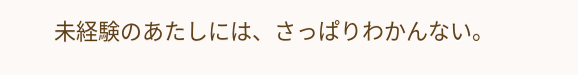未経験のあたしには、さっぱりわかんない。